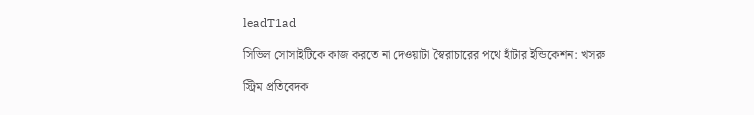leadT1ad

সিভিল সোসাইটিকে কাজ করতে না দেওয়াটা স্বৈরাচারের পথে হাঁটার ইন্ডিকেশন: খসরু

স্ট্রিম প্রতিবেদক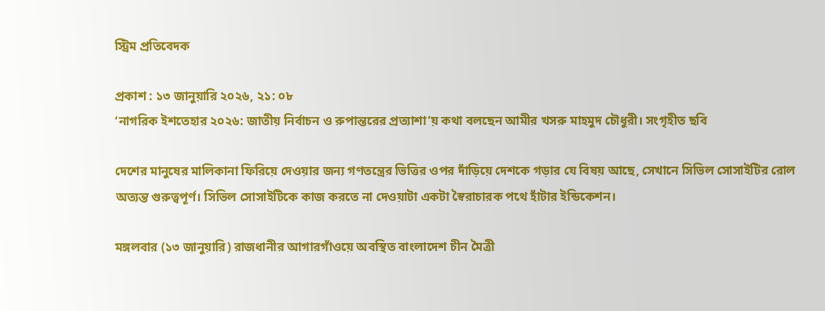স্ট্রিম প্রতিবেদক

প্রকাশ : ১৩ জানুয়ারি ২০২৬, ২১: ০৮
‘নাগরিক ইশতেহার ২০২৬: জাতীয় নির্বাচন ও রুপান্তরের প্রত্যাশা’য় কথা বলছেন আমীর খসরু মাহমুদ চৌধুরী। সংগৃহীত ছবি

দেশের মানুষের মালিকানা ফিরিয়ে দেওয়ার জন্য গণতন্ত্রের ভিত্তির ওপর দাঁড়িয়ে দেশকে গড়ার যে বিষয় আছে, সেখানে সিভিল সোসাইটির রোল অত্যন্ত গুরুত্বপূর্ণ। সিভিল সোসাইটিকে কাজ করতে না দেওয়াটা একটা স্বৈরাচারক পথে হাঁটার ইন্ডিকেশন।

মঙ্গলবার (১৩ জানুয়ারি) রাজধানীর আগারগাঁওয়ে অবস্থিত বাংলাদেশ চীন মৈত্রী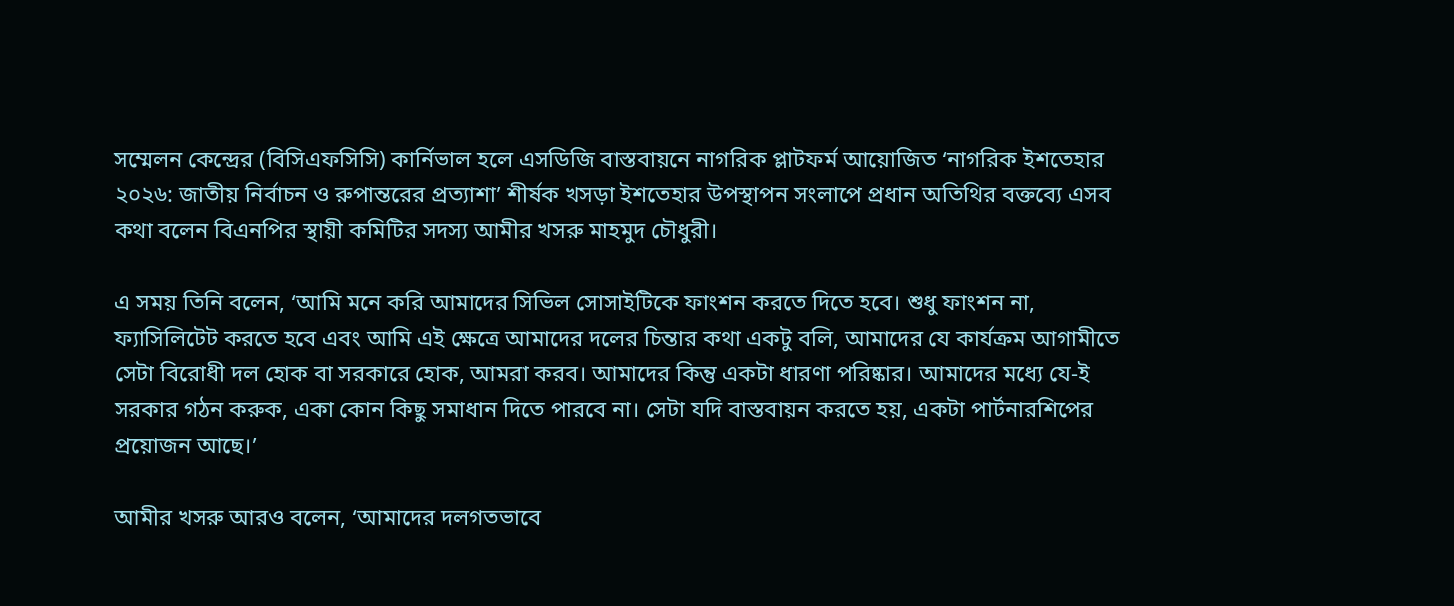সম্মেলন কেন্দ্রের (বিসিএফসিসি) কার্নিভাল হলে এসডিজি বাস্তবায়নে নাগরিক প্লাটফর্ম আয়োজিত ‘নাগরিক ইশতেহার ২০২৬: জাতীয় নির্বাচন ও রুপান্তরের প্রত্যাশা’ শীর্ষক খসড়া ইশতেহার উপস্থাপন সংলাপে প্রধান অতিথির বক্তব্যে এসব কথা বলেন বিএনপির স্থায়ী কমিটির সদস্য আমীর খসরু মাহমুদ চৌধুরী।

এ সময় তিনি বলেন, ‘আমি মনে করি আমাদের সিভিল সোসাইটিকে ফাংশন করতে দিতে হবে। শুধু ফাংশন না, ফ্যাসিলিটেট করতে হবে এবং আমি এই ক্ষেত্রে আমাদের দলের চিন্তার কথা একটু বলি, আমাদের যে কার্যক্রম আগামীতে সেটা বিরোধী দল হোক বা সরকারে হোক, আমরা করব। আমাদের কিন্তু একটা ধারণা পরিষ্কার। আমাদের মধ্যে যে-ই সরকার গঠন করুক, একা কোন কিছু সমাধান দিতে পারবে না। সেটা যদি বাস্তবায়ন করতে হয়, একটা পার্টনারশিপের প্রয়োজন আছে।’

আমীর খসরু আরও বলেন, ‘আমাদের দলগতভাবে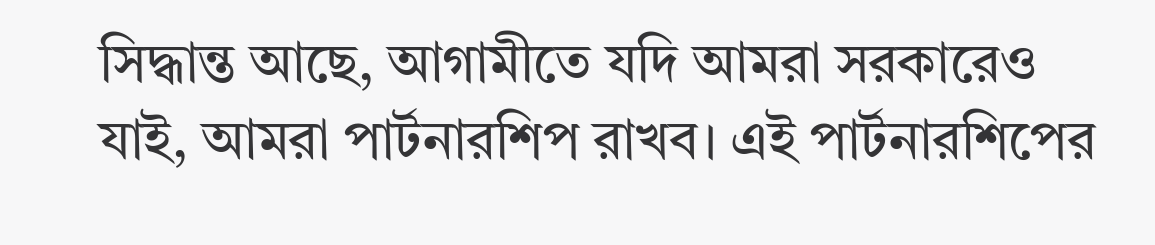সিদ্ধান্ত আছে, আগামীতে যদি আমরা সরকারেও যাই, আমরা পার্টনারশিপ রাখব। এই পার্টনারশিপের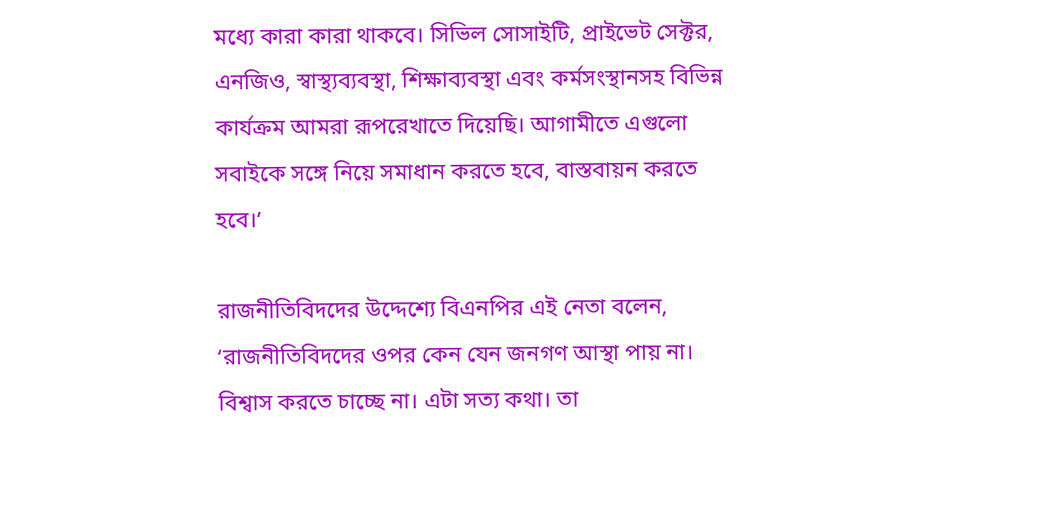মধ্যে কারা কারা থাকবে। সিভিল সোসাইটি, প্রাইভেট সেক্টর, এনজিও, স্বাস্থ্যব্যবস্থা, শিক্ষাব্যবস্থা এবং কর্মসংস্থানসহ বিভিন্ন কার্যক্রম আমরা রূপরেখাতে দিয়েছি। আগামীতে এগুলো সবাইকে সঙ্গে নিয়ে সমাধান করতে হবে, বাস্তবায়ন করতে হবে।’

রাজনীতিবিদদের উদ্দেশ্যে বিএনপির এই নেতা বলেন, ‘রাজনীতিবিদদের ওপর কেন যেন জনগণ আস্থা পায় না। বিশ্বাস করতে চাচ্ছে না। এটা সত্য কথা। তা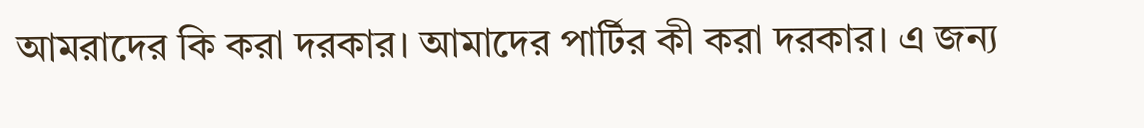আমরাদের কি করা দরকার। আমাদের পার্টির কী করা দরকার। এ জন্য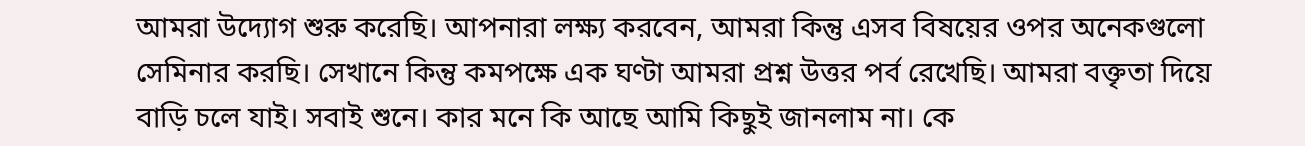আমরা উদ্যোগ শুরু করেছি। আপনারা লক্ষ্য করবেন, আমরা কিন্তু এসব বিষয়ের ওপর অনেকগুলো সেমিনার করছি। সেখানে কিন্তু কমপক্ষে এক ঘণ্টা আমরা প্রশ্ন উত্তর পর্ব রেখেছি। আমরা বক্তৃতা দিয়ে বাড়ি চলে যাই। সবাই শুনে। কার মনে কি আছে আমি কিছুই জানলাম না। কে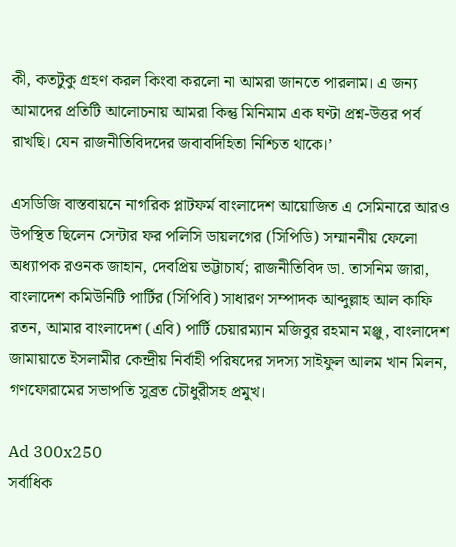কী, কতটুকু গ্রহণ করল কিংবা করলো না আমরা জানতে পারলাম। এ জন্য আমাদের প্রতিটি আলোচনায় আমরা কিন্তু মিনিমাম এক ঘণ্টা প্রশ্ন-উত্তর পর্ব রাখছি। যেন রাজনীতিবিদদের জবাবদিহিতা নিশ্চিত থাকে।’

এসডিজি বাস্তবায়নে নাগরিক প্লাটফর্ম বাংলাদেশ আয়োজিত এ সেমিনারে আরও উপস্থিত ছিলেন সেন্টার ফর পলিসি ডায়লগের (সিপিডি) সম্মাননীয় ফেলো অধ্যাপক রওনক জাহান, দেবপ্রিয় ভট্টাচার্য; রাজনীতিবিদ ডা. তাসনিম জারা, বাংলাদেশ কমিউনিটি পার্টির (সিপিবি) সাধারণ সম্পাদক আব্দুল্লাহ আল কাফি রতন, আমার বাংলাদেশ (এবি) পার্টি চেয়ারম্যান মজিবুর রহমান মঞ্জু, বাংলাদেশ জামায়াতে ইসলামীর কেন্দ্রীয় নির্বাহী পরিষদের সদস্য সাইফুল আলম খান মিলন, গণফোরামের সভাপতি সুব্রত চৌধুরীসহ প্রমুখ।

Ad 300x250
সর্বাধিক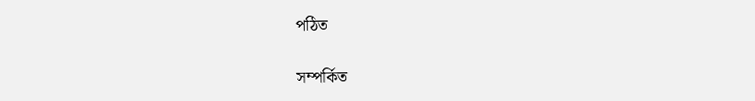পঠিত

সম্পর্কিত